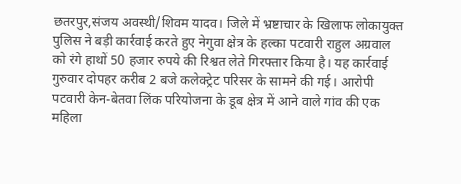छतरपुर,संजय अवस्थी/शिवम यादव। जिले में भ्रष्टाचार के खिलाफ लोकायुक्त पुलिस ने बड़ी कार्रवाई करते हुए नेगुवा क्षेत्र के हल्का पटवारी राहुल अग्रवाल को रंगे हाथों 50 हजार रुपये की रिश्वत लेते गिरफ्तार किया है। यह कार्रवाई गुरुवार दोपहर करीब 2 बजे कलेक्ट्रेट परिसर के सामने की गई। आरोपी पटवारी केन-बेतवा लिंक परियोजना के डूब क्षेत्र में आने वाले गांव की एक महिला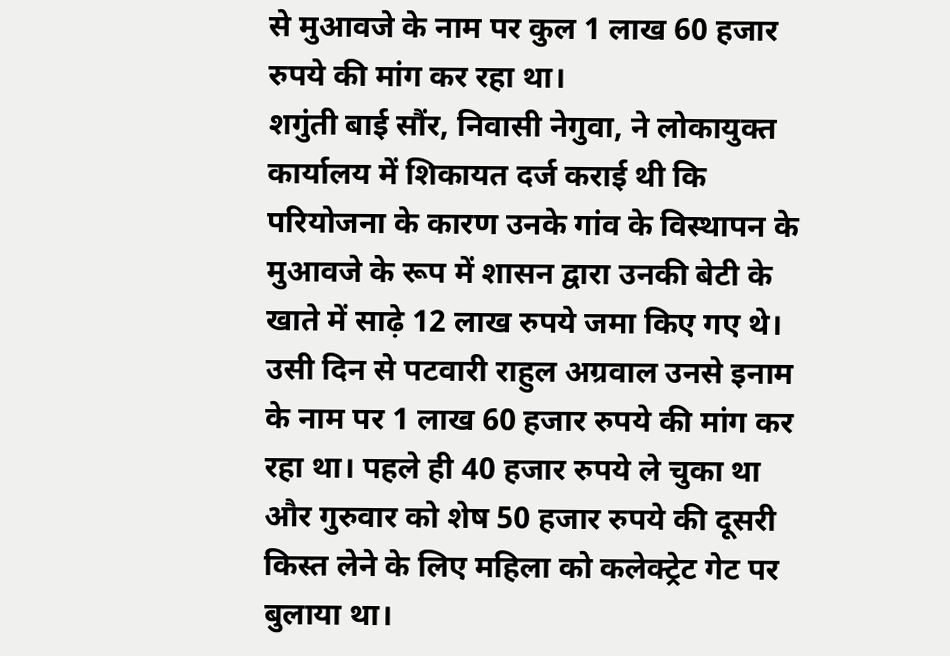से मुआवजे के नाम पर कुल 1 लाख 60 हजार रुपये की मांग कर रहा था।
शगुंती बाई सौंर, निवासी नेगुवा, ने लोकायुक्त कार्यालय में शिकायत दर्ज कराई थी कि परियोजना के कारण उनके गांव के विस्थापन के मुआवजे के रूप में शासन द्वारा उनकी बेटी के खाते में साढ़े 12 लाख रुपये जमा किए गए थे। उसी दिन से पटवारी राहुल अग्रवाल उनसे इनाम के नाम पर 1 लाख 60 हजार रुपये की मांग कर रहा था। पहले ही 40 हजार रुपये ले चुका था और गुरुवार को शेष 50 हजार रुपये की दूसरी किस्त लेने के लिए महिला को कलेक्ट्रेट गेट पर बुलाया था।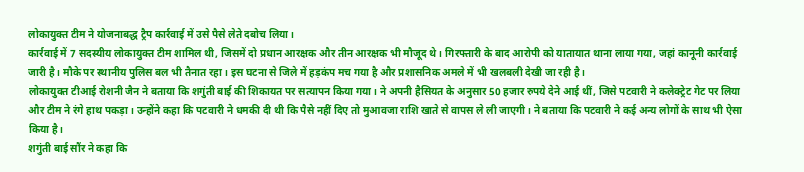लोकायुक्त टीम ने योजनाबद्ध ट्रैप कार्रवाई में उसे पैसे लेते दबोच लिया।
कार्रवाई में 7 सदस्यीय लोकायुक्त टीम शामिल थी, जिसमें दो प्रधान आरक्षक और तीन आरक्षक भी मौजूद थे। गिरफ्तारी के बाद आरोपी को यातायात थाना लाया गया, जहां कानूनी कार्रवाई जारी है। मौके पर स्थानीय पुलिस बल भी तैनात रहा। इस घटना से जिले में हड़कंप मच गया है और प्रशासनिक अमले में भी खलबली देखी जा रही है।
लोकायुक्त टीआई रोशनी जैन ने बताया कि शगुंती बाई की शिकायत पर सत्यापन किया गया। ने अपनी हैसियत के अनुसार 50 हजार रुपये देने आई थीं, जिसे पटवारी ने कलेक्ट्रेट गेट पर लिया और टीम ने रंगे हाथ पकड़ा। उन्होंने कहा कि पटवारी ने धमकी दी थी कि पैसे नहीं दिए तो मुआवजा राशि खाते से वापस ले ली जाएगी। ने बताया कि पटवारी ने कई अन्य लोगों के साथ भी ऐसा किया है।
शगुंती बाई सौंर ने कहा कि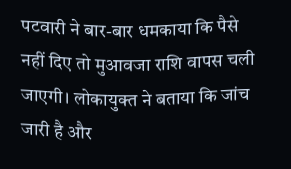पटवारी ने बार-बार धमकाया कि पैसे नहीं दिए तो मुआवजा राशि वापस चली जाएगी। लोकायुक्त ने बताया कि जांच जारी है और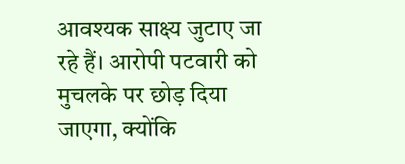आवश्यक साक्ष्य जुटाए जा रहे हैं। आरोपी पटवारी को मुचलके पर छोड़ दिया जाएगा, क्योंकि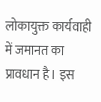लोकायुक्त कार्यवाही में जमानत का प्रावधान है। इस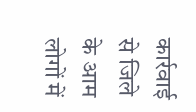कार्रवाई से जिले के आम लोगों में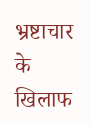भ्रष्टाचार के खिलाफ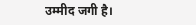उम्मीद जगी है।